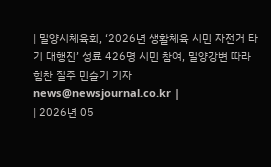| 밀양시체육회, ‘2026년 생활체육 시민 자전거 타기 대행진’ 성료 426명 시민 참여, 밀양강변 따라 힘찬 질주 민슬기 기자 news@newsjournal.co.kr |
| 2026년 05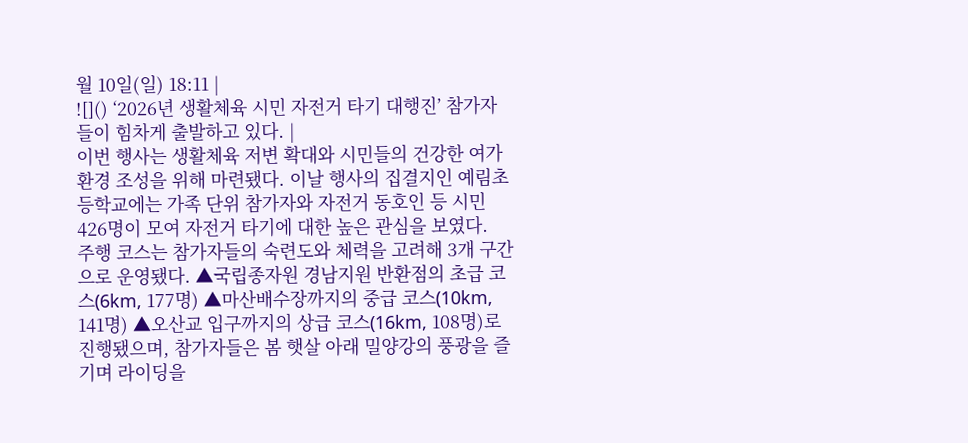월 10일(일) 18:11 |
![]() ‘2026년 생활체육 시민 자전거 타기 대행진’ 참가자들이 힘차게 출발하고 있다. |
이번 행사는 생활체육 저변 확대와 시민들의 건강한 여가 환경 조성을 위해 마련됐다. 이날 행사의 집결지인 예림초등학교에는 가족 단위 참가자와 자전거 동호인 등 시민 426명이 모여 자전거 타기에 대한 높은 관심을 보였다.
주행 코스는 참가자들의 숙련도와 체력을 고려해 3개 구간으로 운영됐다. ▲국립종자원 경남지원 반환점의 초급 코스(6km, 177명) ▲마산배수장까지의 중급 코스(10km, 141명) ▲오산교 입구까지의 상급 코스(16km, 108명)로 진행됐으며, 참가자들은 봄 햇살 아래 밀양강의 풍광을 즐기며 라이딩을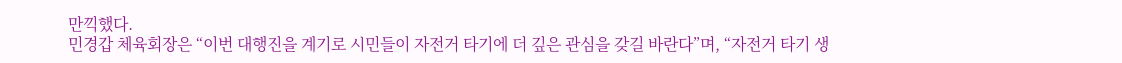만끽했다.
민경갑 체육회장은 “이번 대행진을 계기로 시민들이 자전거 타기에 더 깊은 관심을 갖길 바란다”며, “자전거 타기 생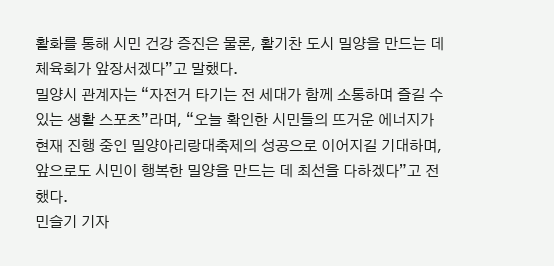활화를 통해 시민 건강 증진은 물론, 활기찬 도시 밀양을 만드는 데 체육회가 앞장서겠다”고 말했다.
밀양시 관계자는 “자전거 타기는 전 세대가 함께 소통하며 즐길 수 있는 생활 스포츠”라며, “오늘 확인한 시민들의 뜨거운 에너지가 현재 진행 중인 밀양아리랑대축제의 성공으로 이어지길 기대하며, 앞으로도 시민이 행복한 밀양을 만드는 데 최선을 다하겠다”고 전했다.
민슬기 기자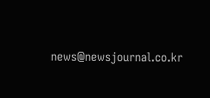news@newsjournal.co.kr